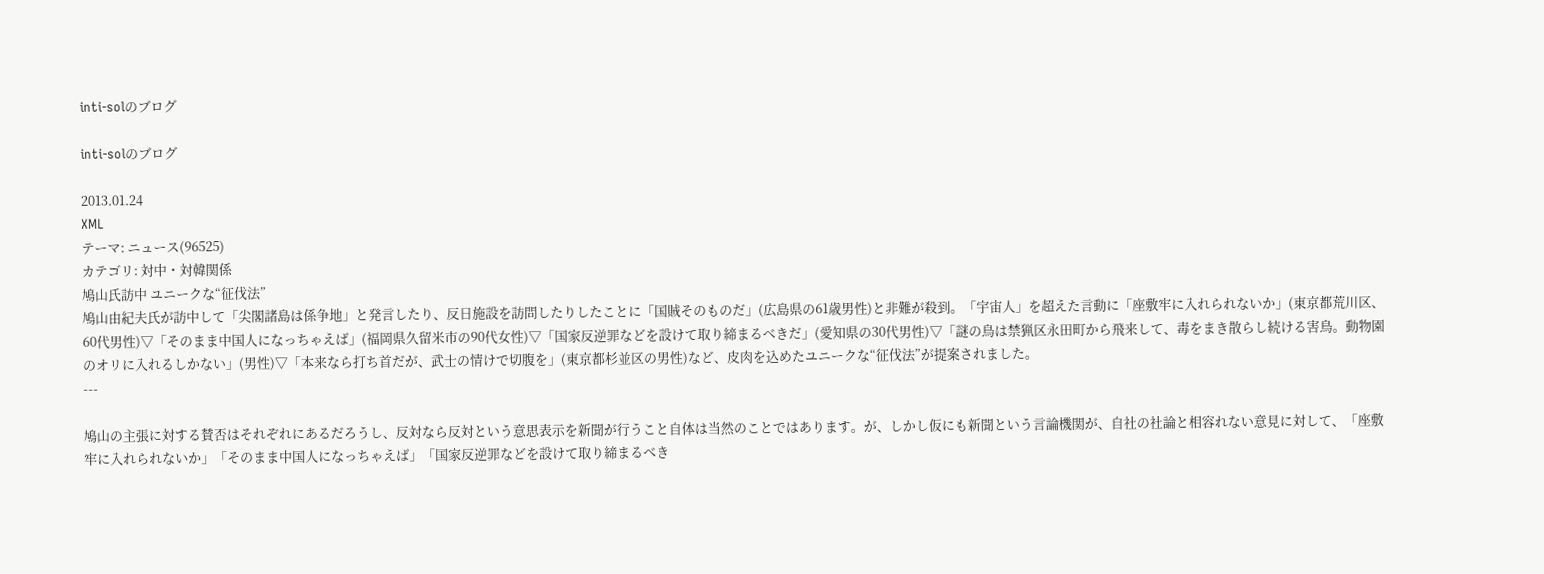inti-solのブログ

inti-solのブログ

2013.01.24
XML
テーマ: ニュース(96525)
カテゴリ: 対中・対韓関係
鳩山氏訪中 ユニークな“征伐法”
鳩山由紀夫氏が訪中して「尖閣諸島は係争地」と発言したり、反日施設を訪問したりしたことに「国賊そのものだ」(広島県の61歳男性)と非難が殺到。「宇宙人」を超えた言動に「座敷牢に入れられないか」(東京都荒川区、60代男性)▽「そのまま中国人になっちゃえば」(福岡県久留米市の90代女性)▽「国家反逆罪などを設けて取り締まるべきだ」(愛知県の30代男性)▽「謎の鳥は禁猟区永田町から飛来して、毒をまき散らし続ける害鳥。動物園のオリに入れるしかない」(男性)▽「本来なら打ち首だが、武士の情けで切腹を」(東京都杉並区の男性)など、皮肉を込めたユニークな“征伐法”が提案されました。
---

鳩山の主張に対する賛否はそれぞれにあるだろうし、反対なら反対という意思表示を新聞が行うこと自体は当然のことではあります。が、しかし仮にも新聞という言論機関が、自社の社論と相容れない意見に対して、「座敷牢に入れられないか」「そのまま中国人になっちゃえば」「国家反逆罪などを設けて取り締まるべき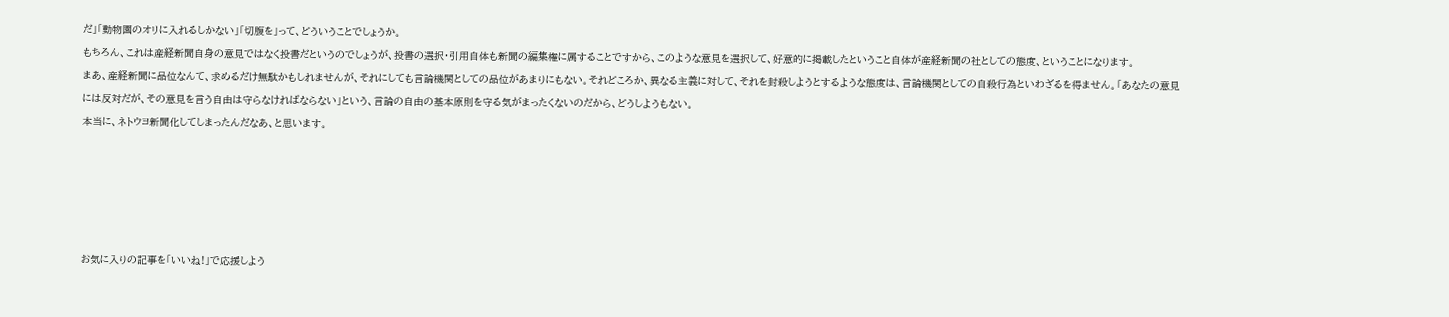だ」「動物園のオリに入れるしかない」「切腹を」って、どういうことでしょうか。
もちろん、これは産経新聞自身の意見ではなく投書だというのでしょうが、投書の選択・引用自体も新聞の編集権に属することですから、このような意見を選択して、好意的に掲載したということ自体が産経新聞の社としての態度、ということになります。
まあ、産経新聞に品位なんて、求めるだけ無駄かもしれませんが、それにしても言論機関としての品位があまりにもない。それどころか、異なる主義に対して、それを封殺しようとするような態度は、言論機関としての自殺行為といわざるを得ません。「あなたの意見には反対だが、その意見を言う自由は守らなければならない」という、言論の自由の基本原則を守る気がまったくないのだから、どうしようもない。
本当に、ネトウヨ新聞化してしまったんだなあ、と思います。





お気に入りの記事を「いいね!」で応援しよう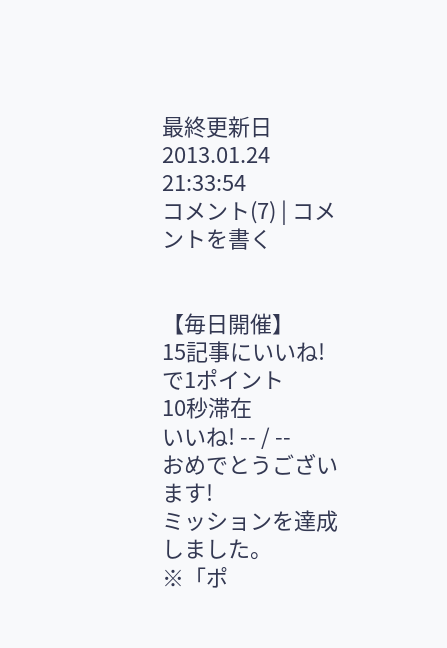最終更新日  2013.01.24 21:33:54
コメント(7) | コメントを書く


【毎日開催】
15記事にいいね!で1ポイント
10秒滞在
いいね! -- / --
おめでとうございます!
ミッションを達成しました。
※「ポ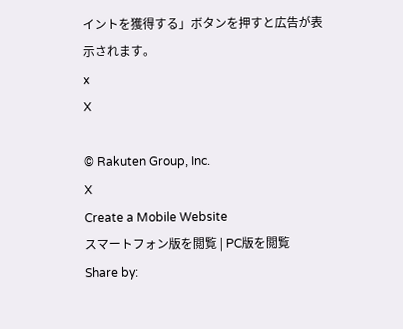イントを獲得する」ボタンを押すと広告が表示されます。
x
X

© Rakuten Group, Inc.
X
Create a Mobile Website
スマートフォン版を閲覧 | PC版を閲覧
Share by: